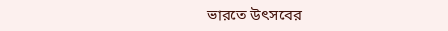ভারতে উৎসবের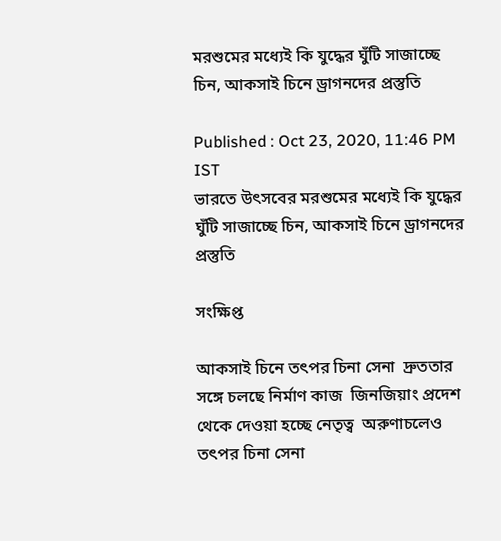মরশুমের মধ্যেই কি যুদ্ধের ঘুঁটি সাজাচ্ছে চিন, আকসাই চিনে ড্রাগনদের প্রস্তুতি

Published : Oct 23, 2020, 11:46 PM IST
ভারতে উৎসবের মরশুমের মধ্যেই কি যুদ্ধের ঘুঁটি সাজাচ্ছে চিন, আকসাই চিনে ড্রাগনদের প্রস্তুতি

সংক্ষিপ্ত

আকসাই চিনে তৎপর চিনা সেনা  দ্রুততার সঙ্গে চলছে নির্মাণ কাজ  জিনজিয়াং প্রদেশ থেকে দেওয়া হচ্ছে নেতৃত্ব  অরুণাচলেও তৎপর চিনা সেনা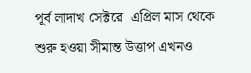পূর্ব লাদাখ সেক্টরে  এপ্রিল মাস থেকে শুরু হওয়া সীমান্ত উত্তাপ এখনও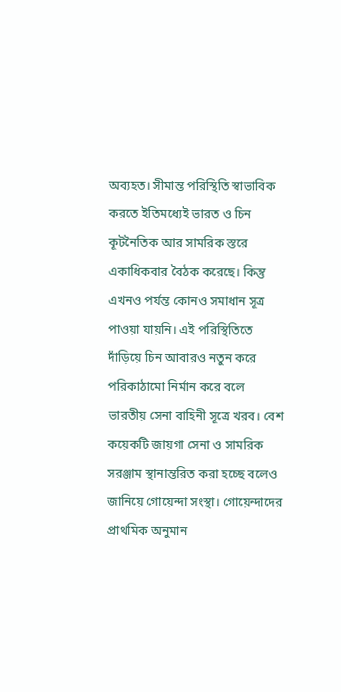অব্যহত। সীমান্ত পরিস্থিতি স্বাভাবিক করতে ইতিমধ্যেই ভারত ও চিন কূটনৈতিক আর সামরিক স্তরে একাধিকবার বৈঠক করেছে। কিন্তু এখনও পর্যন্ত কোনও সমাধান সূত্র পাওয়া যায়নি। এই পরিস্থিতিতে দাঁড়িয়ে চিন আবারও নতুন করে পরিকাঠামো নির্মান করে বলে  ভারতীয় সেনা বাহিনী সূত্রে খরব। বেশ কয়েকটি জায়গা সেনা ও সামরিক সরঞ্জাম স্থানান্তরিত করা হচ্ছে বলেও জানিয়ে গোয়েন্দা সংস্থা। গোয়েন্দাদের প্রাথমিক অনুমান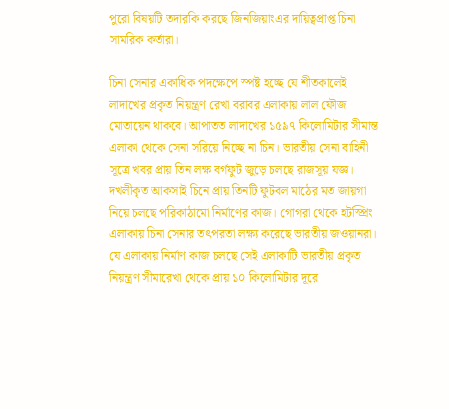পুরো বিষয়টি তদারকি করছে জিনজিয়াংএর দায়িত্বপ্রাপ্ত চিনা সামরিক কর্তারা।

চিনা সেনার একাধিক পদক্ষেপে স্পষ্ট হচ্ছে যে শীতকালেই লাদাখের প্রকৃত নিয়ন্ত্রণ রেখা বরাবর এলাকায় লাল ফৌজ মোতায়েন থাকবে। আপাতত লাদাখের ১৫৯৭ কিলোমিটার সীমান্ত এলাকা থেকে সেনা সরিয়ে নিচ্ছে না চিন। ভারতীয় সেনা বাহিনী সূত্রে খবর প্রায় তিন লক্ষ বর্গফুট জুড়ে চলছে রাজসূয় যজ্ঞ। দখলীকৃত আকসাই চিনে প্রায় তিনটি ফুটবল মাঠের মত জায়গা নিয়ে চলছে পরিকাঠামো নির্মাণের কাজ। গোগরা থেকে হটস্প্রিং এলাকায় চিনা সেনার তৎপরতা লক্ষ্য করেছে ভারতীয় জওয়ানরা।  যে এলাকায় নির্মাণ কাজ চলছে সেই এলাকাটি ভারতীয় প্রকৃত নিয়ন্ত্রণ সীমারেখা থেকে প্রায় ১০ কিলোমিটার দূরে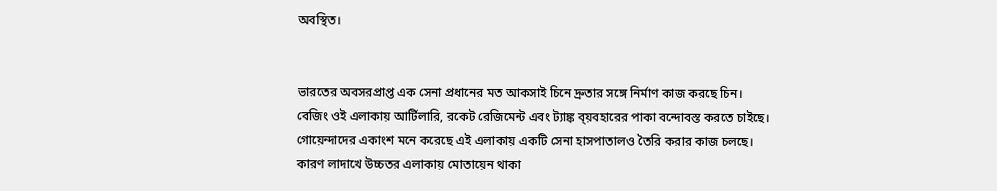অবস্থিত।


ভারতের অবসরপ্রাপ্ত এক সেনা প্রধানের মত আকসাই চিনে দ্রুতার সঙ্গে নির্মাণ কাজ করছে চিন। বেজিং ওই এলাকায় আর্টিলারি, রকেট রেজিমেন্ট এবং ট্যাঙ্ক ব্য়বহারের পাকা বন্দোবস্ত করতে চাইছে। গোয়েন্দাদের একাংশ মনে করেছে এই এলাকায় একটি সেনা হাসপাতালও তৈরি করার কাজ চলছে। কারণ লাদাখে উচ্চতর এলাকায় মোতায়েন থাকা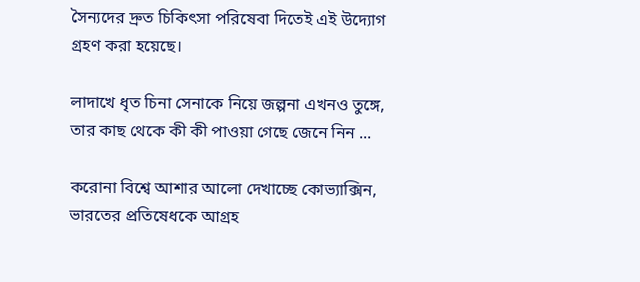সৈন্যদের দ্রুত চিকিৎসা পরিষেবা দিতেই এই উদ্যোগ গ্রহণ করা হয়েছে।

লাদাখে ধৃত চিনা সেনাকে নিয়ে জল্পনা এখনও তুঙ্গে, তার কাছ থেকে কী কী পাওয়া গেছে জেনে নিন ...

করোনা বিশ্বে আশার আলো দেখাচ্ছে কোভ্যাক্সিন, ভারতের প্রতিষেধকে আগ্রহ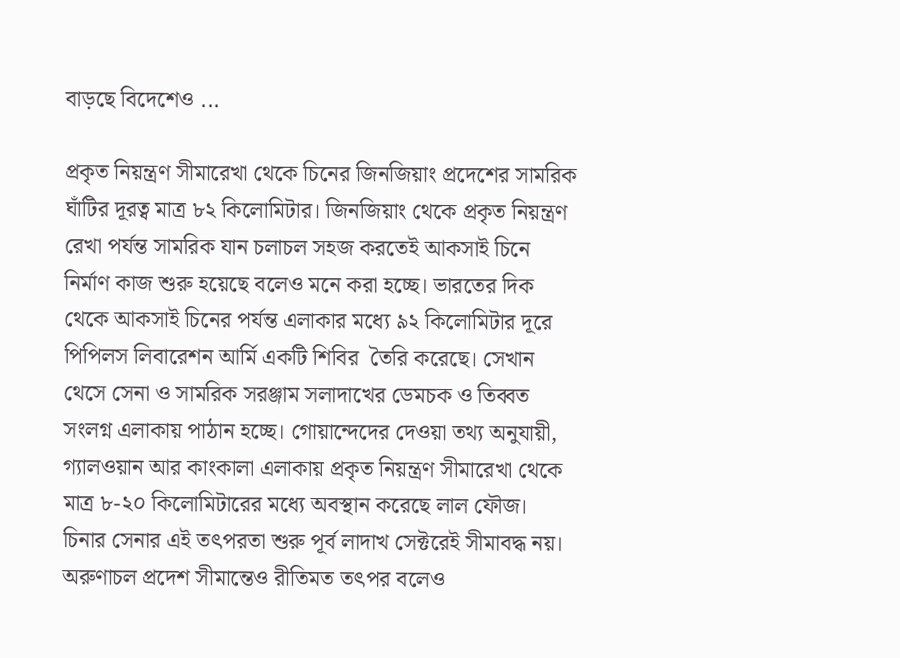বাড়ছে বিদেশেও ...

প্রকৃত নিয়ন্ত্রণ সীমারেখা থেকে চিনের জিনজিয়াং প্রদেশের সামরিক ঘাঁটির দূরত্ব মাত্র ৮২ কিলোমিটার। জিনজিয়াং থেকে প্রকৃত নিয়ন্ত্রণ রেখা পর্যন্ত সামরিক যান চলাচল সহজ করতেই আকসাই চিনে নির্মাণ কাজ শুরু হয়েছে বলেও মনে করা হচ্ছে। ভারতের দিক থেকে আকসাই চিনের পর্যন্ত এলাকার মধ্যে ৯২ কিলোমিটার দূরে পিপিলস লিবারেশন আর্মি একটি শিবির  তৈরি করেছে। সেখান থেসে সেনা ও সামরিক সরঞ্জাম সলাদাখের ডেমচক ও তিব্বত সংলগ্ন এলাকায় পাঠান হচ্ছে। গোয়ান্দেদের দেওয়া তথ্য অনুযায়ী, গ্যালওয়ান আর কাংকালা এলাকায় প্রকৃত নিয়ন্ত্রণ সীমারেখা থেকে মাত্র ৮-২০ কিলোমিটারের মধ্যে অবস্থান করেছে লাল ফৌজ। চিনার সেনার এই তৎপরতা শুরু পূর্ব লাদাখ সেক্টরেই সীমাবদ্ধ নয়। অরুণাচল প্রদেশ সীমান্তেও রীতিমত তৎপর বলেও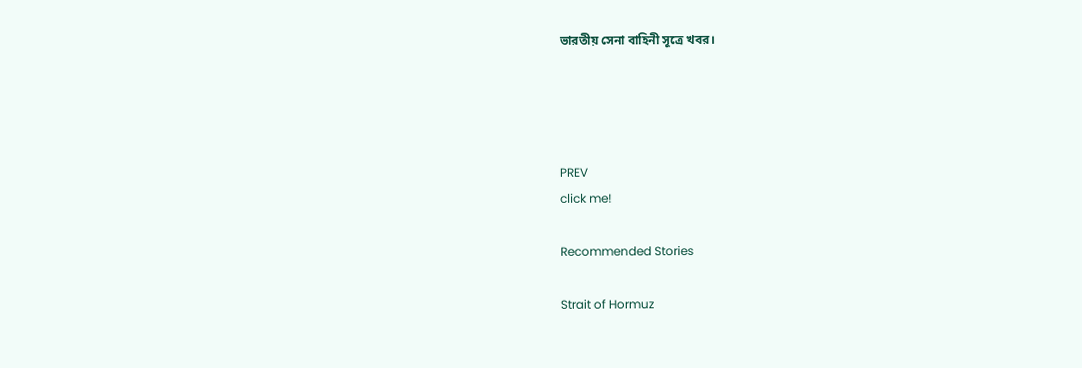ভারতীয় সেনা বাহিনী সূত্রে খবর।




PREV
click me!

Recommended Stories

Strait of Hormuz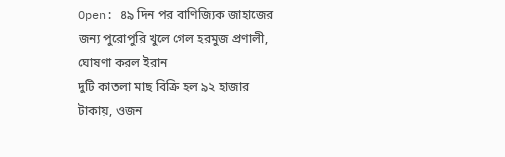Open: ৪৯ দিন পর বাণিজ্যিক জাহাজের জন্য পুরোপুরি খুলে গেল হরমুজ প্রণালী, ঘোষণা করল ইরান
দুটি কাতলা মাছ বিক্রি হল ৯২ হাজার টাকায়, ওজন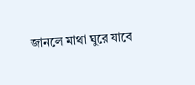জানলে মাথা ঘুরে যাবে